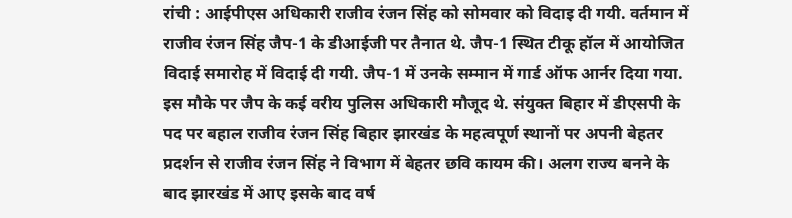रांची : आईपीएस अधिकारी राजीव रंजन सिंह को सोमवार को विदाइ दी गयी. वर्तमान में राजीव रंजन सिंह जैप-1 के डीआईजी पर तैनात थे. जैप-1 स्थित टीकू हॉल में आयोजित विदाई समारोह में विदाई दी गयी. जैप-1 में उनके सम्मान में गार्ड ऑफ आर्नर दिया गया. इस मौके पर जैप के कई वरीय पुलिस अधिकारी मौजूद थे. संयुक्त बिहार में डीएसपी के पद पर बहाल राजीव रंजन सिंह बिहार झारखंड के महत्वपूर्ण स्थानों पर अपनी बेहतर प्रदर्शन से राजीव रंजन सिंह ने विभाग में बेहतर छवि कायम की। अलग राज्य बनने के बाद झारखंड में आए इसके बाद वर्ष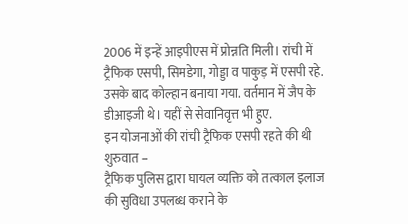2006 में इन्हें आइपीएस में प्रोन्नति मिली। रांची में ट्रैफिक एसपी, सिमडेगा, गोड्डा व पाकुड़ में एसपी रहे. उसके बाद कोल्हान बनाया गया. वर्तमान में जैप के डीआइजी थे। यहीं से सेवानिवृत्त भी हुए.
इन योजनाओं की रांची ट्रैफिक एसपी रहते की थी शुरुवात –
ट्रैफिक पुलिस द्वारा घायल व्यक्ति को तत्काल इलाज की सुविधा उपलब्ध कराने के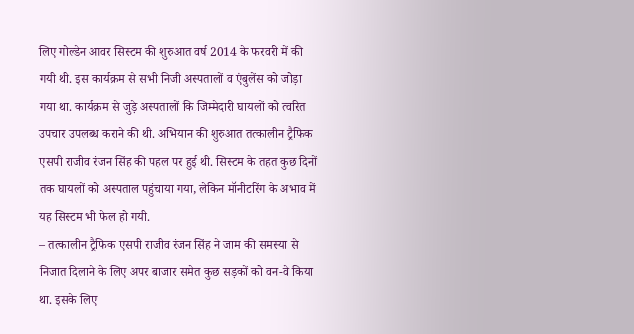लिए गोल्डेन आवर सिस्टम की शुरुआत वर्ष 2014 के फरवरी में की गयी थी. इस कार्यक्रम से सभी निजी अस्पतालों व एंबुलेंस को जोड़ा गया था. कार्यक्रम से जुड़े अस्पतालों कि जिम्मेदारी घायलों को त्वरित उपचार उपलब्ध कराने की थी. अभियान की शुरुआत तत्कालीन ट्रैफिक एसपी राजीव रंजन सिंह की पहल पर हुई थी. सिस्टम के तहत कुछ दिनों तक घायलों को अस्पताल पहुंचाया गया, लेकिन मॉनीटरिंग के अभाव में यह सिस्टम भी फेल हो गयी.
– तत्कालीन ट्रैफिक एसपी राजीव रंजन सिंह ने जाम की समस्या से निजात दिलाने के लिए अपर बाजार समेत कुछ सड़कों को वन-वे किया था. इसके लिए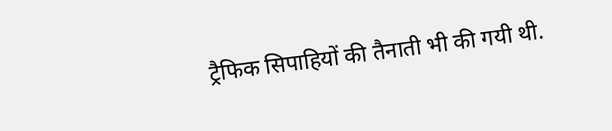ट्रैफिक सिपाहियों की तैनाती भी की गयी थी.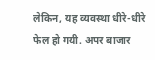लेकिन, यह व्यवस्था धीरे-धीरे फेल हो गयी. अपर बाजार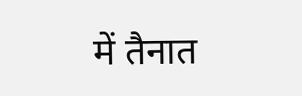में तैनात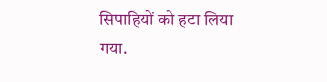सिपाहियों को हटा लिया गया.